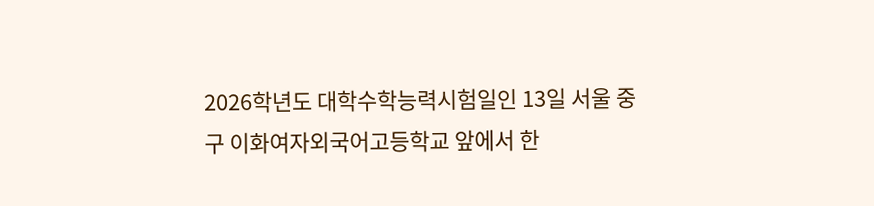2026학년도 대학수학능력시험일인 13일 서울 중구 이화여자외국어고등학교 앞에서 한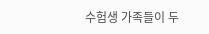수험생 가족들이 두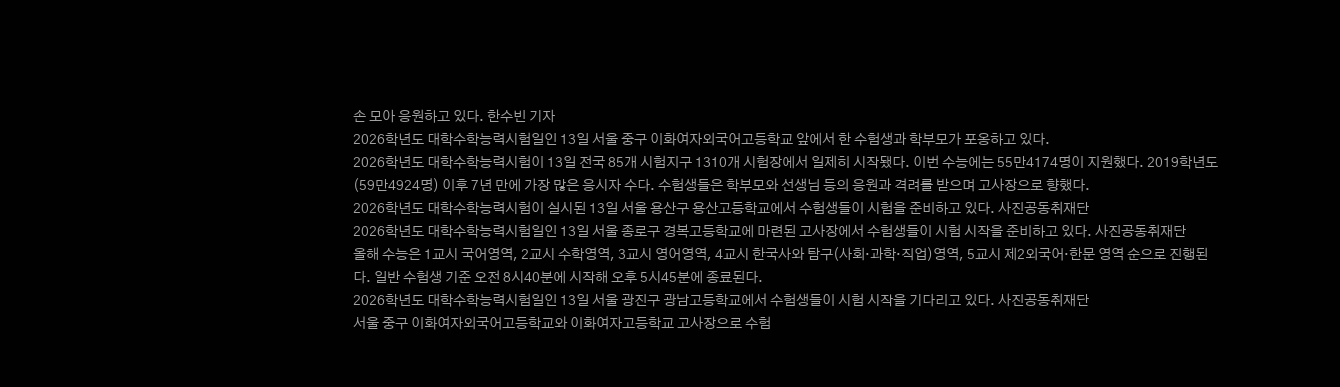손 모아 응원하고 있다. 한수빈 기자
2026학년도 대학수학능력시험일인 13일 서울 중구 이화여자외국어고등학교 앞에서 한 수험생과 학부모가 포옹하고 있다.
2026학년도 대학수학능력시험이 13일 전국 85개 시험지구 1310개 시험장에서 일제히 시작됐다. 이번 수능에는 55만4174명이 지원했다. 2019학년도(59만4924명) 이후 7년 만에 가장 많은 응시자 수다. 수험생들은 학부모와 선생님 등의 응원과 격려를 받으며 고사장으로 향했다.
2026학년도 대학수학능력시험이 실시된 13일 서울 용산구 용산고등학교에서 수험생들이 시험을 준비하고 있다. 사진공동취재단
2026학년도 대학수학능력시험일인 13일 서울 종로구 경복고등학교에 마련된 고사장에서 수험생들이 시험 시작을 준비하고 있다. 사진공동취재단
올해 수능은 1교시 국어영역, 2교시 수학영역, 3교시 영어영역, 4교시 한국사와 탐구(사회·과학·직업)영역, 5교시 제2외국어·한문 영역 순으로 진행된다. 일반 수험생 기준 오전 8시40분에 시작해 오후 5시45분에 종료된다.
2026학년도 대학수학능력시험일인 13일 서울 광진구 광남고등학교에서 수험생들이 시험 시작을 기다리고 있다. 사진공동취재단
서울 중구 이화여자외국어고등학교와 이화여자고등학교 고사장으로 수험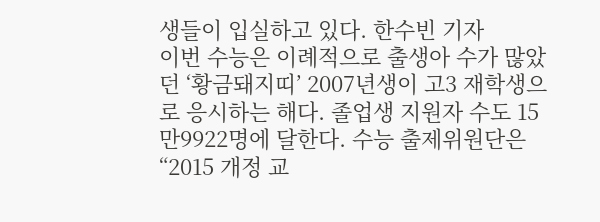생들이 입실하고 있다. 한수빈 기자
이번 수능은 이례적으로 출생아 수가 많았던 ‘황금돼지띠’ 2007년생이 고3 재학생으로 응시하는 해다. 졸업생 지원자 수도 15만9922명에 달한다. 수능 출제위원단은 “2015 개정 교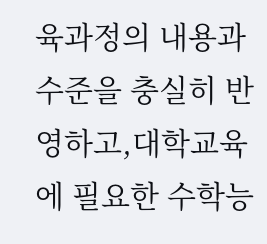육과정의 내용과 수준을 충실히 반영하고,대학교육에 필요한 수학능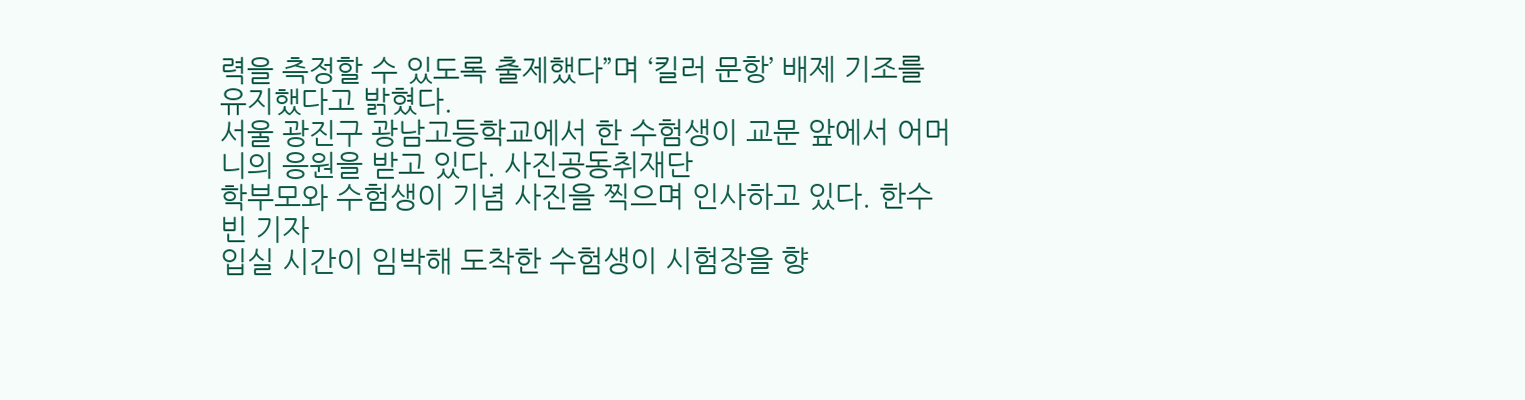력을 측정할 수 있도록 출제했다”며 ‘킬러 문항’ 배제 기조를 유지했다고 밝혔다.
서울 광진구 광남고등학교에서 한 수험생이 교문 앞에서 어머니의 응원을 받고 있다. 사진공동취재단
학부모와 수험생이 기념 사진을 찍으며 인사하고 있다. 한수빈 기자
입실 시간이 임박해 도착한 수험생이 시험장을 향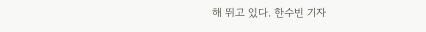해 뛰고 있다. 한수빈 기자